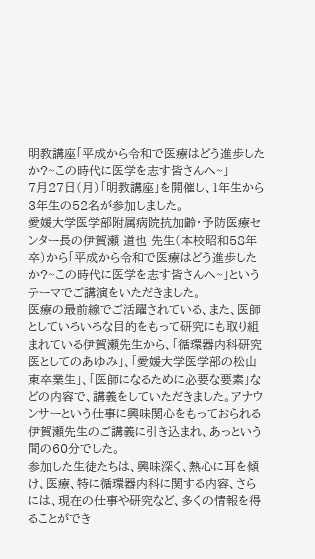明教講座「平成から令和で医療はどう進歩したか?~この時代に医学を志す皆さんへ~」
7月27日(月)「明教講座」を開催し、1年生から3年生の52名が参加しました。
愛媛大学医学部附属病院抗加齢・予防医療センター長の伊賀瀬 道也 先生(本校昭和58年卒)から「平成から令和で医療はどう進歩したか?~この時代に医学を志す皆さんへ~」というテーマでご講演をいただきました。
医療の最前線でご活躍されている、また、医師としていろいろな目的をもって研究にも取り組まれている伊賀瀬先生から、「循環器内科研究医としてのあゆみ」、「愛媛大学医学部の松山東卒業生」、「医師になるために必要な要素」などの内容で、講義をしていただきました。アナウンサーという仕事に興味関心をもっておられる伊賀瀬先生のご講義に引き込まれ、あっという間の60分でした。
参加した生徒たちは、興味深く、熱心に耳を傾け、医療、特に循環器内科に関する内容、さらには、現在の仕事や研究など、多くの情報を得ることができ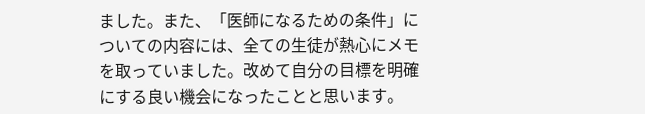ました。また、「医師になるための条件」についての内容には、全ての生徒が熱心にメモを取っていました。改めて自分の目標を明確にする良い機会になったことと思います。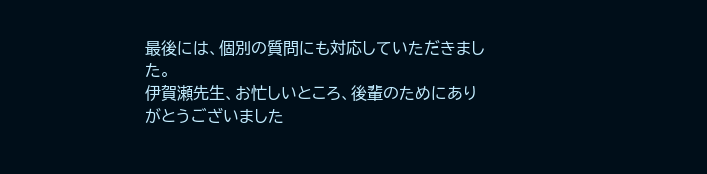最後には、個別の質問にも対応していただきました。
伊賀瀬先生、お忙しいところ、後輩のためにありがとうございました